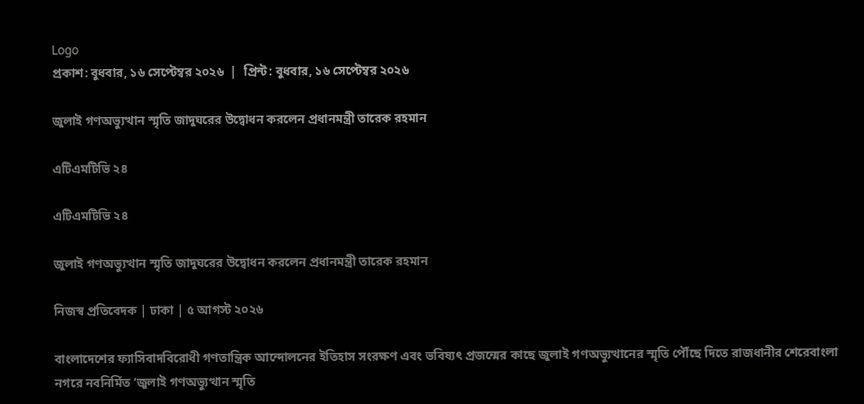Logo
প্রকাশ: বুধবার, ১৬ সেপ্টেম্বর ২০২৬  |  প্রিন্ট: বুধবার, ১৬ সেপ্টেম্বর ২০২৬

জুলাই গণঅভ্যুত্থান স্মৃতি জাদুঘরের উদ্বোধন করলেন প্রধানমন্ত্রী তারেক রহমান

এটিএমটিভি ২৪

এটিএমটিভি ২৪

জুলাই গণঅভ্যুত্থান স্মৃতি জাদুঘরের উদ্বোধন করলেন প্রধানমন্ত্রী তারেক রহমান

নিজস্ব প্রতিবেদক | ঢাকা | ৫ আগস্ট ২০২৬

বাংলাদেশের ফ্যাসিবাদবিরোধী গণতান্ত্রিক আন্দোলনের ইতিহাস সংরক্ষণ এবং ভবিষ্যৎ প্রজন্মের কাছে জুলাই গণঅভ্যুত্থানের স্মৃতি পৌঁছে দিতে রাজধানীর শেরেবাংলা নগরে নবনির্মিত ‘জুলাই গণঅভ্যুত্থান স্মৃতি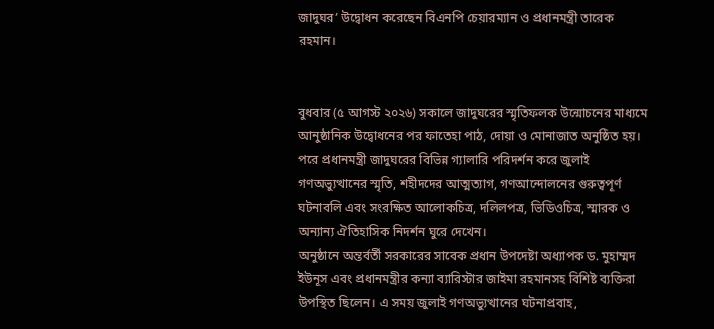জাদুঘর’ উদ্বোধন করেছেন বিএনপি চেয়ারম্যান ও প্রধানমন্ত্রী তারেক রহমান।


বুধবার (৫ আগস্ট ২০২৬) সকালে জাদুঘরের স্মৃতিফলক উন্মোচনের মাধ্যমে আনুষ্ঠানিক উদ্বোধনের পর ফাতেহা পাঠ, দোয়া ও মোনাজাত অনুষ্ঠিত হয়। পরে প্রধানমন্ত্রী জাদুঘরের বিভিন্ন গ্যালারি পরিদর্শন করে জুলাই গণঅভ্যুত্থানের স্মৃতি, শহীদদের আত্মত্যাগ, গণআন্দোলনের গুরুত্বপূর্ণ ঘটনাবলি এবং সংরক্ষিত আলোকচিত্র, দলিলপত্র, ভিডিওচিত্র, স্মারক ও অন্যান্য ঐতিহাসিক নিদর্শন ঘুরে দেখেন।
অনুষ্ঠানে অন্তর্বর্তী সরকারের সাবেক প্রধান উপদেষ্টা অধ্যাপক ড. মুহাম্মদ ইউনূস এবং প্রধানমন্ত্রীর কন্যা ব্যারিস্টার জাইমা রহমানসহ বিশিষ্ট ব্যক্তিরা উপস্থিত ছিলেন। এ সময় জুলাই গণঅভ্যুত্থানের ঘটনাপ্রবাহ,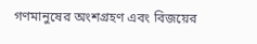গণমানুষের অংশগ্রহণ এবং বিজয়ের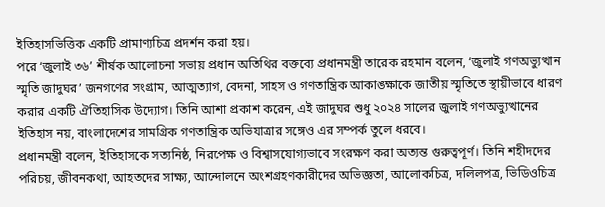ইতিহাসভিত্তিক একটি প্রামাণ্যচিত্র প্রদর্শন করা হয়।
পরে ‘জুলাই ৩৬’ শীর্ষক আলোচনা সভায় প্রধান অতিথির বক্তব্যে প্রধানমন্ত্রী তারেক রহমান বলেন, ‘জুলাই গণঅভ্যুত্থান স্মৃতি জাদুঘর’ জনগণের সংগ্রাম, আত্মত্যাগ, বেদনা, সাহস ও গণতান্ত্রিক আকাঙ্ক্ষাকে জাতীয় স্মৃতিতে স্থায়ীভাবে ধারণ করার একটি ঐতিহাসিক উদ্যোগ। তিনি আশা প্রকাশ করেন, এই জাদুঘর শুধু ২০২৪ সালের জুলাই গণঅভ্যুত্থানের ইতিহাস নয়, বাংলাদেশের সামগ্রিক গণতান্ত্রিক অভিযাত্রার সঙ্গেও এর সম্পর্ক তুলে ধরবে।
প্রধানমন্ত্রী বলেন, ইতিহাসকে সত্যনিষ্ঠ, নিরপেক্ষ ও বিশ্বাসযোগ্যভাবে সংরক্ষণ করা অত্যন্ত গুরুত্বপূর্ণ। তিনি শহীদদের পরিচয়, জীবনকথা, আহতদের সাক্ষ্য, আন্দোলনে অংশগ্রহণকারীদের অভিজ্ঞতা, আলোকচিত্র, দলিলপত্র, ভিডিওচিত্র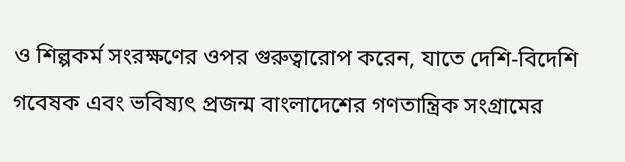ও শিল্পকর্ম সংরক্ষণের ওপর গুরুত্বারোপ করেন, যাতে দেশি-বিদেশি গবেষক এবং ভবিষ্যৎ প্রজন্ম বাংলাদেশের গণতান্ত্রিক সংগ্রামের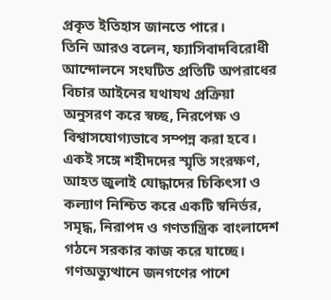প্রকৃত ইতিহাস জানতে পারে।
তিনি আরও বলেন, ফ্যাসিবাদবিরোধী আন্দোলনে সংঘটিত প্রতিটি অপরাধের বিচার আইনের যথাযথ প্রক্রিয়া অনুসরণ করে স্বচ্ছ, নিরপেক্ষ ও বিশ্বাসযোগ্যভাবে সম্পন্ন করা হবে। একই সঙ্গে শহীদদের স্মৃতি সংরক্ষণ, আহত জুলাই যোদ্ধাদের চিকিৎসা ও কল্যাণ নিশ্চিত করে একটি স্বনির্ভর, সমৃদ্ধ, নিরাপদ ও গণতান্ত্রিক বাংলাদেশ গঠনে সরকার কাজ করে যাচ্ছে।
গণঅভ্যুত্থানে জনগণের পাশে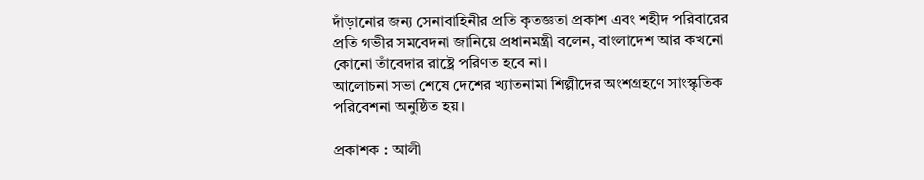দাঁড়ানোর জন্য সেনাবাহিনীর প্রতি কৃতজ্ঞতা প্রকাশ এবং শহীদ পরিবারের প্রতি গভীর সমবেদনা জানিয়ে প্রধানমন্ত্রী বলেন, বাংলাদেশ আর কখনো কোনো তাঁবেদার রাষ্ট্রে পরিণত হবে না।
আলোচনা সভা শেষে দেশের খ্যাতনামা শিল্পীদের অংশগ্রহণে সাংস্কৃতিক পরিবেশনা অনুষ্ঠিত হয়।

প্রকাশক : আলী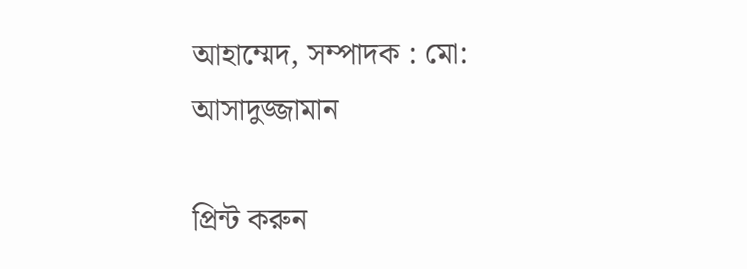আহাম্মেদ, সম্পাদক : মো: আসাদুজ্জামান

প্রিন্ট করুন